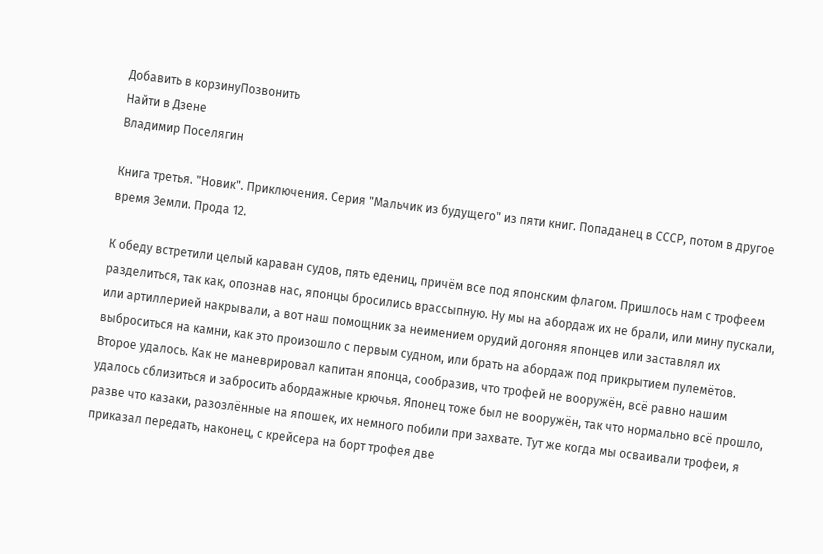Добавить в корзинуПозвонить
Найти в Дзене
Владимир Поселягин

Книга третья. "Новик". Приключения. Серия "Мальчик из будущего" из пяти книг. Попаданец в СССР, потом в другое время Земли. Прода 12.

К обеду встретили целый караван судов, пять едениц, причём все под японским флагом. Пришлось нам с трофеем разделиться, так как, опознав нас, японцы бросились врассыпную. Ну мы на абордаж их не брали, или мину пускали, или артиллерией накрывали, а вот наш помощник за неимением орудий догоняя японцев или заставлял их выброситься на камни, как это произошло с первым судном, или брать на абордаж под прикрытием пулемётов. Второе удалось. Как не маневрировал капитан японца, сообразив, что трофей не вооружён, всё равно нашим удалось сблизиться и забросить абордажные крючья. Японец тоже был не вооружён, так что нормально всё прошло, разве что казаки, разозлённые на япошек, их немного побили при захвате. Тут же когда мы осваивали трофеи, я приказал передать, наконец, с крейсера на борт трофея две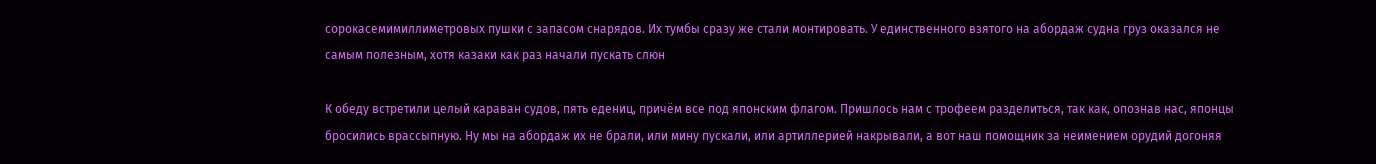сорокасемимиллиметровых пушки с запасом снарядов. Их тумбы сразу же стали монтировать. У единственного взятого на абордаж судна груз оказался не самым полезным, хотя казаки как раз начали пускать слюн

К обеду встретили целый караван судов, пять едениц, причём все под японским флагом. Пришлось нам с трофеем разделиться, так как, опознав нас, японцы бросились врассыпную. Ну мы на абордаж их не брали, или мину пускали, или артиллерией накрывали, а вот наш помощник за неимением орудий догоняя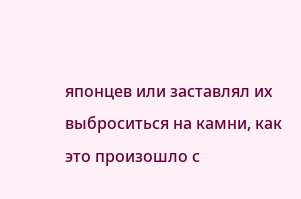японцев или заставлял их выброситься на камни, как это произошло с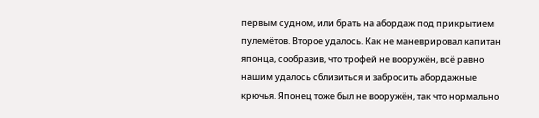первым судном, или брать на абордаж под прикрытием пулемётов. Второе удалось. Как не маневрировал капитан японца, сообразив, что трофей не вооружён, всё равно нашим удалось сблизиться и забросить абордажные крючья. Японец тоже был не вооружён, так что нормально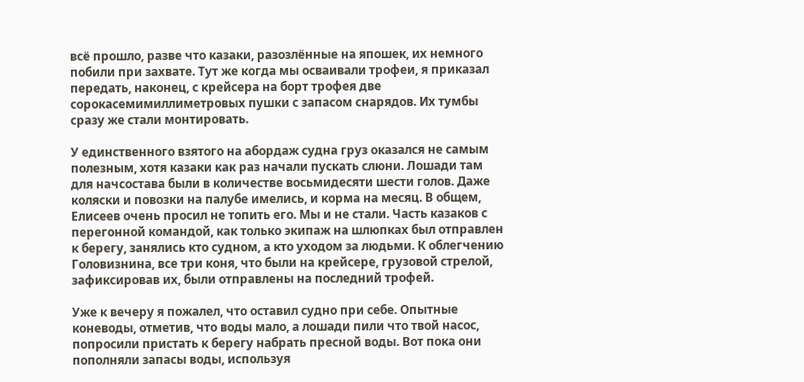всё прошло, разве что казаки, разозлённые на япошек, их немного побили при захвате. Тут же когда мы осваивали трофеи, я приказал передать, наконец, с крейсера на борт трофея две сорокасемимиллиметровых пушки с запасом снарядов. Их тумбы сразу же стали монтировать.

У единственного взятого на абордаж судна груз оказался не самым полезным, хотя казаки как раз начали пускать слюни. Лошади там для начсостава были в количестве восьмидесяти шести голов. Даже коляски и повозки на палубе имелись, и корма на месяц. В общем, Елисеев очень просил не топить его. Мы и не стали. Часть казаков с перегонной командой, как только экипаж на шлюпках был отправлен к берегу, занялись кто судном, а кто уходом за людьми. К облегчению Головизнина, все три коня, что были на крейсере, грузовой стрелой, зафиксировав их, были отправлены на последний трофей.

Уже к вечеру я пожалел, что оставил судно при себе. Опытные коневоды, отметив, что воды мало, а лошади пили что твой насос, попросили пристать к берегу набрать пресной воды. Вот пока они пополняли запасы воды, используя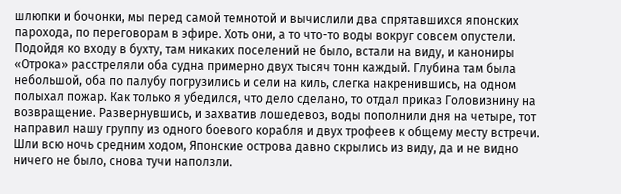шлюпки и бочонки, мы перед самой темнотой и вычислили два спрятавшихся японских парохода, по переговорам в эфире. Хоть они, а то что-то воды вокруг совсем опустели. Подойдя ко входу в бухту, там никаких поселений не было, встали на виду, и канониры «Отрока» расстреляли оба судна примерно двух тысяч тонн каждый. Глубина там была небольшой, оба по палубу погрузились и сели на киль, слегка накренившись, на одном полыхал пожар. Как только я убедился, что дело сделано, то отдал приказ Головизнину на возвращение. Развернувшись, и захватив лошедевоз, воды пополнили дня на четыре, тот направил нашу группу из одного боевого корабля и двух трофеев к общему месту встречи. Шли всю ночь средним ходом, Японские острова давно скрылись из виду, да и не видно ничего не было, снова тучи наползли.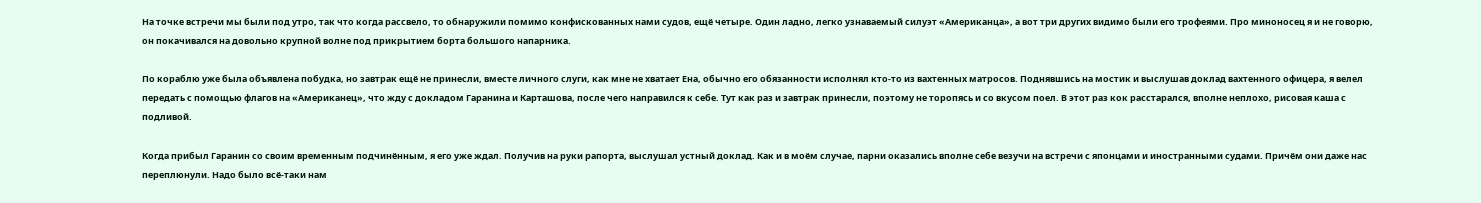На точке встречи мы были под утро, так что когда рассвело, то обнаружили помимо конфискованных нами судов, ещё четыре. Один ладно, легко узнаваемый силуэт «Американца», а вот три других видимо были его трофеями. Про миноносец я и не говорю, он покачивался на довольно крупной волне под прикрытием борта большого напарника.

По кораблю уже была объявлена побудка, но завтрак ещё не принесли, вместе личного слуги, как мне не хватает Ена, обычно его обязанности исполнял кто-то из вахтенных матросов. Поднявшись на мостик и выслушав доклад вахтенного офицера, я велел передать с помощью флагов на «Американец», что жду с докладом Гаранина и Карташова, после чего направился к себе. Тут как раз и завтрак принесли, поэтому не торопясь и со вкусом поел. В этот раз кок расстарался, вполне неплохо, рисовая каша с подливой.

Когда прибыл Гаранин со своим временным подчинённым, я его уже ждал. Получив на руки рапорта, выслушал устный доклад. Как и в моём случае, парни оказались вполне себе везучи на встречи с японцами и иностранными судами. Причём они даже нас переплюнули. Надо было всё-таки нам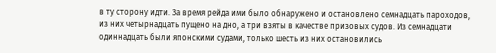в ту сторону идти. За время рейда ими было обнаружено и остановлено семнадцать пароходов, из них четырнадцать пущено на дно, а три взяты в качестве призовых судов. Из семнадцати одиннадцать были японскими судами, только шесть из них остановились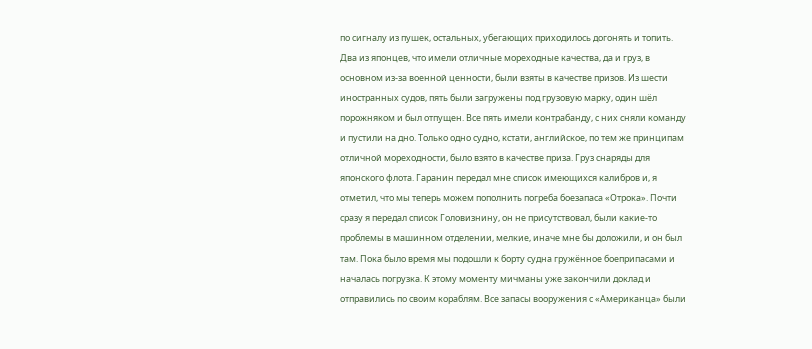по сигналу из пушек, остальных, убегающих приходилось догонять и топить. Два из японцев, что имели отличные мореходные качества, да и груз, в основном из-за военной ценности, были взяты в качестве призов. Из шести иностранных судов, пять были загружены под грузовую марку, один шёл порожняком и был отпущен. Все пять имели контрабанду, с них сняли команду и пустили на дно. Только одно судно, кстати, английское, по тем же принципам отличной мореходности, было взято в качестве приза. Груз снаряды для японского флота. Гаранин передал мне список имеющихся калибров и, я отметил, что мы теперь можем пополнить погреба боезапаса «Отрока». Почти сразу я передал список Головизнину, он не присутствовал, были какие-то проблемы в машинном отделении, мелкие, иначе мне бы доложили, и он был там. Пока было время мы подошли к борту судна гружённое боеприпасами и началась погрузка. К этому моменту мичманы уже закончили доклад и отправились по своим кораблям. Все запасы вооружения с «Американца» были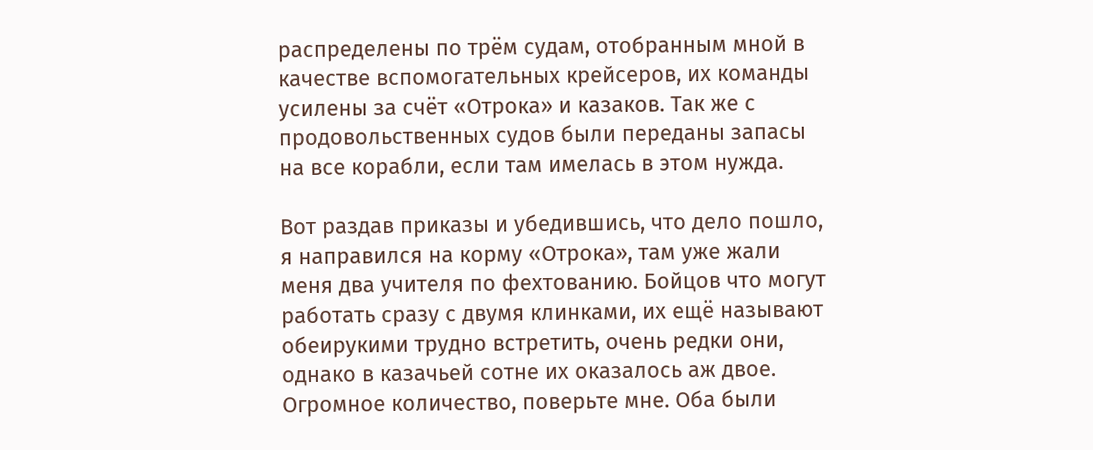распределены по трём судам, отобранным мной в качестве вспомогательных крейсеров, их команды усилены за счёт «Отрока» и казаков. Так же с продовольственных судов были переданы запасы на все корабли, если там имелась в этом нужда.

Вот раздав приказы и убедившись, что дело пошло, я направился на корму «Отрока», там уже жали меня два учителя по фехтованию. Бойцов что могут работать сразу с двумя клинками, их ещё называют обеирукими трудно встретить, очень редки они, однако в казачьей сотне их оказалось аж двое. Огромное количество, поверьте мне. Оба были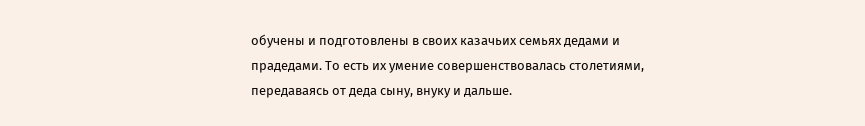обучены и подготовлены в своих казачьих семьях дедами и прадедами. То есть их умение совершенствовалась столетиями, передаваясь от деда сыну, внуку и дальше.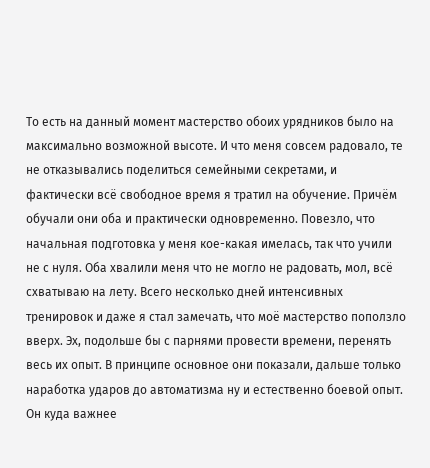То есть на данный момент мастерство обоих урядников было на максимально возможной высоте. И что меня совсем радовало, те не отказывались поделиться семейными секретами, и фактически всё свободное время я тратил на обучение. Причём обучали они оба и практически одновременно. Повезло, что начальная подготовка у меня кое-какая имелась, так что учили не с нуля. Оба хвалили меня что не могло не радовать, мол, всё схватываю на лету. Всего несколько дней интенсивных тренировок и даже я стал замечать, что моё мастерство поползло вверх. Эх, подольше бы с парнями провести времени, перенять весь их опыт. В принципе основное они показали, дальше только наработка ударов до автоматизма ну и естественно боевой опыт. Он куда важнее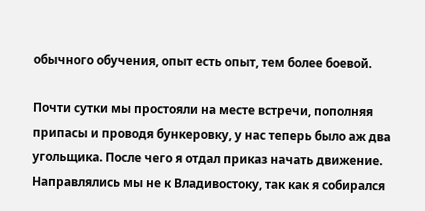обычного обучения, опыт есть опыт, тем более боевой.

Почти сутки мы простояли на месте встречи, пополняя припасы и проводя бункеровку, у нас теперь было аж два угольщика. После чего я отдал приказ начать движение. Направлялись мы не к Владивостоку, так как я собирался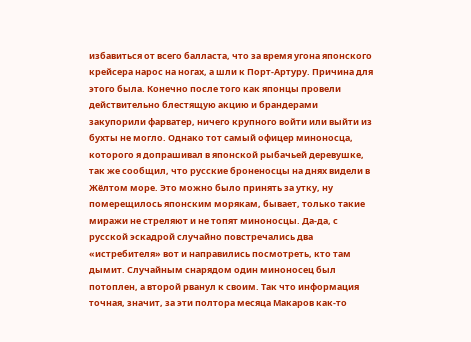избавиться от всего балласта, что за время угона японского крейсера нарос на ногах, а шли к Порт-Артуру. Причина для этого была. Конечно после того как японцы провели действительно блестящую акцию и брандерами закупорили фарватер, ничего крупного войти или выйти из бухты не могло. Однако тот самый офицер миноносца, которого я допрашивал в японской рыбачьей деревушке, так же сообщил, что русские броненосцы на днях видели в Жёлтом море. Это можно было принять за утку, ну померещилось японским морякам, бывает, только такие миражи не стреляют и не топят миноносцы. Да-да, с русской эскадрой случайно повстречались два «истребителя» вот и направились посмотреть, кто там дымит. Случайным снарядом один миноносец был потоплен, а второй рванул к своим. Так что информация точная, значит, за эти полтора месяца Макаров как-то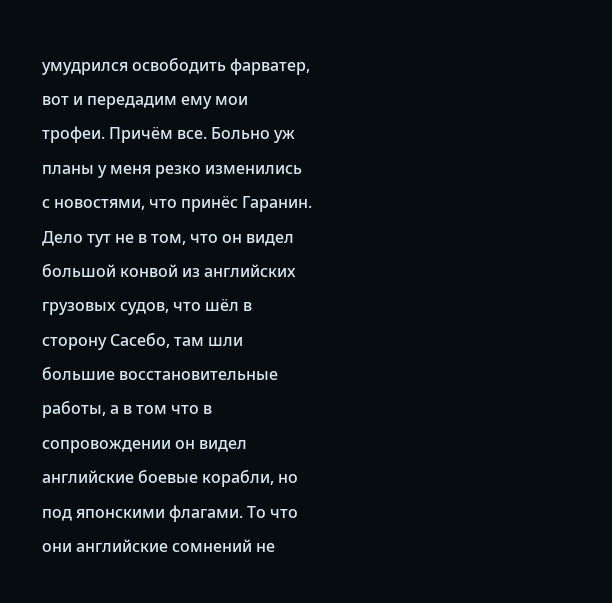умудрился освободить фарватер, вот и передадим ему мои трофеи. Причём все. Больно уж планы у меня резко изменились с новостями, что принёс Гаранин. Дело тут не в том, что он видел большой конвой из английских грузовых судов, что шёл в сторону Сасебо, там шли большие восстановительные работы, а в том что в сопровождении он видел английские боевые корабли, но под японскими флагами. То что они английские сомнений не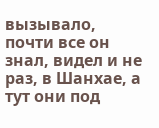вызывало, почти все он знал, видел и не раз, в Шанхае, а тут они под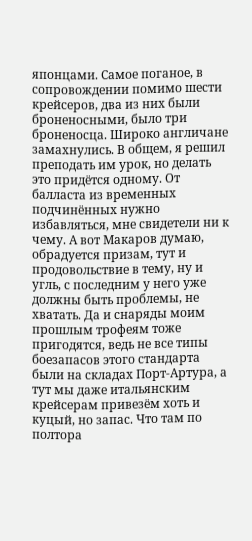японцами. Самое поганое, в сопровождении помимо шести крейсеров, два из них были броненосными, было три броненосца. Широко англичане замахнулись. В общем, я решил преподать им урок, но делать это придётся одному. От балласта из временных подчинённых нужно избавляться, мне свидетели ни к чему. А вот Макаров думаю, обрадуется призам, тут и продовольствие в тему, ну и угль, с последним у него уже должны быть проблемы, не хватать. Да и снаряды моим прошлым трофеям тоже пригодятся, ведь не все типы боезапасов этого стандарта были на складах Порт-Артура, а тут мы даже итальянским крейсерам привезём хоть и куцый, но запас. Что там по полтора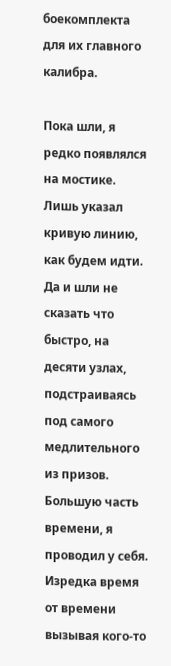боекомплекта для их главного калибра.

Пока шли, я редко появлялся на мостике. Лишь указал кривую линию, как будем идти. Да и шли не сказать что быстро, на десяти узлах, подстраиваясь под самого медлительного из призов. Большую часть времени, я проводил у себя. Изредка время от времени вызывая кого-то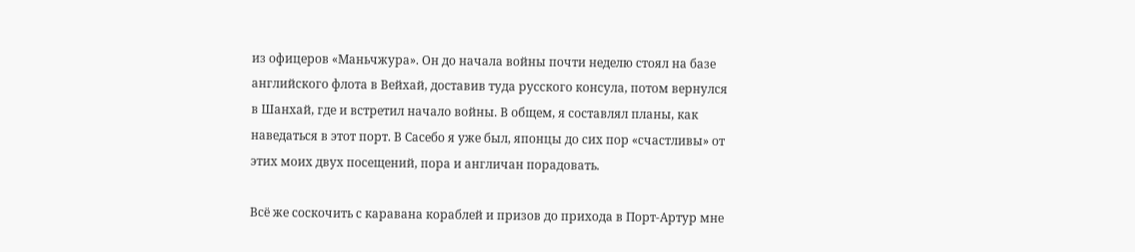из офицеров «Маньчжура». Он до начала войны почти неделю стоял на базе английского флота в Вейхай, доставив туда русского консула, потом вернулся в Шанхай, где и встретил начало войны. В общем, я составлял планы, как наведаться в этот порт. В Сасебо я уже был, японцы до сих пор «счастливы» от этих моих двух посещений, пора и англичан порадовать.

Всё же соскочить с каравана кораблей и призов до прихода в Порт-Артур мне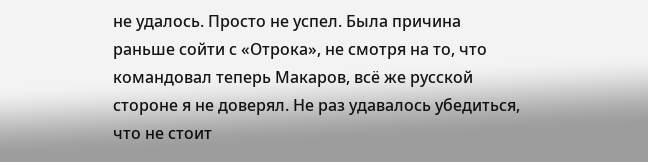не удалось. Просто не успел. Была причина раньше сойти с «Отрока», не смотря на то, что командовал теперь Макаров, всё же русской стороне я не доверял. Не раз удавалось убедиться, что не стоит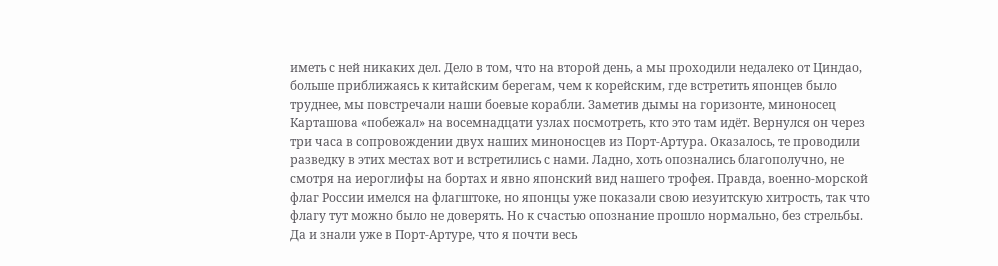иметь с ней никаких дел. Дело в том, что на второй день, а мы проходили недалеко от Циндао, больше приближаясь к китайским берегам, чем к корейским, где встретить японцев было труднее, мы повстречали наши боевые корабли. Заметив дымы на горизонте, миноносец Карташова «побежал» на восемнадцати узлах посмотреть, кто это там идёт. Вернулся он через три часа в сопровождении двух наших миноносцев из Порт-Артура. Оказалось, те проводили разведку в этих местах вот и встретились с нами. Ладно, хоть опознались благополучно, не смотря на иероглифы на бортах и явно японский вид нашего трофея. Правда, военно-морской флаг России имелся на флагштоке, но японцы уже показали свою иезуитскую хитрость, так что флагу тут можно было не доверять. Но к счастью опознание прошло нормально, без стрельбы. Да и знали уже в Порт-Артуре, что я почти весь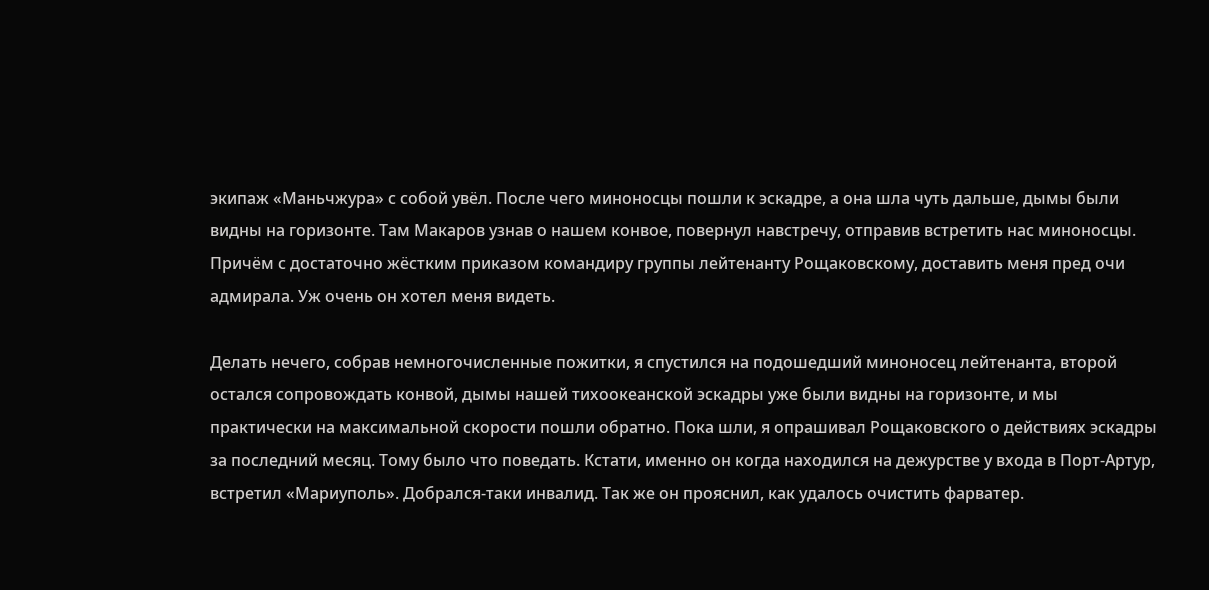экипаж «Маньчжура» с собой увёл. После чего миноносцы пошли к эскадре, а она шла чуть дальше, дымы были видны на горизонте. Там Макаров узнав о нашем конвое, повернул навстречу, отправив встретить нас миноносцы. Причём с достаточно жёстким приказом командиру группы лейтенанту Рощаковскому, доставить меня пред очи адмирала. Уж очень он хотел меня видеть.

Делать нечего, собрав немногочисленные пожитки, я спустился на подошедший миноносец лейтенанта, второй остался сопровождать конвой, дымы нашей тихоокеанской эскадры уже были видны на горизонте, и мы практически на максимальной скорости пошли обратно. Пока шли, я опрашивал Рощаковского о действиях эскадры за последний месяц. Тому было что поведать. Кстати, именно он когда находился на дежурстве у входа в Порт-Артур, встретил «Мариуполь». Добрался-таки инвалид. Так же он прояснил, как удалось очистить фарватер.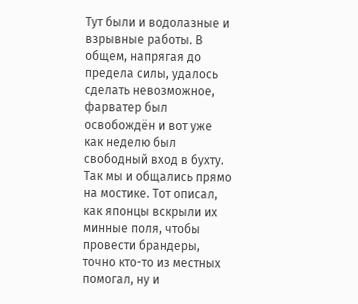Тут были и водолазные и взрывные работы. В общем, напрягая до предела силы, удалось сделать невозможное, фарватер был освобождён и вот уже как неделю был свободный вход в бухту. Так мы и общались прямо на мостике. Тот описал, как японцы вскрыли их минные поля, чтобы провести брандеры, точно кто-то из местных помогал, ну и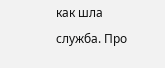как шла служба. Про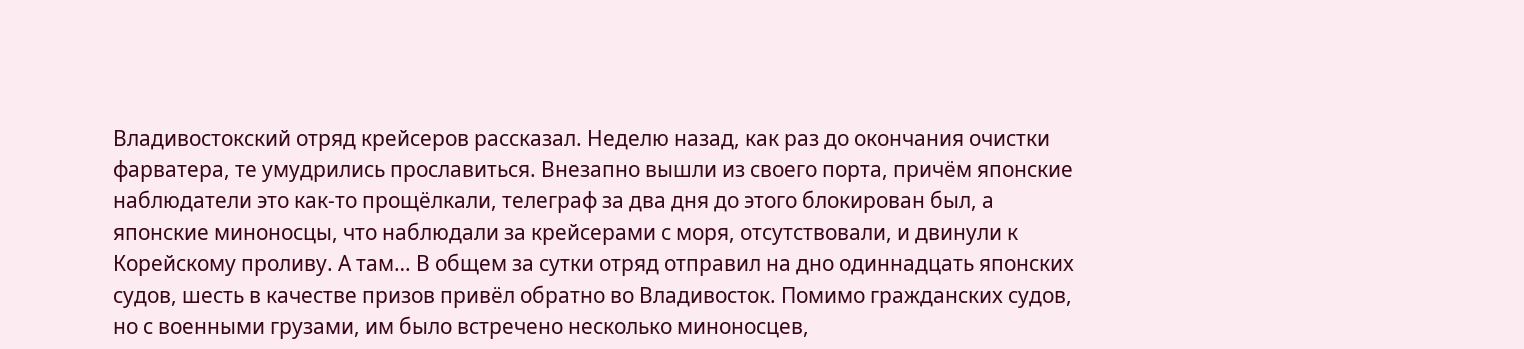Владивостокский отряд крейсеров рассказал. Неделю назад, как раз до окончания очистки фарватера, те умудрились прославиться. Внезапно вышли из своего порта, причём японские наблюдатели это как-то прощёлкали, телеграф за два дня до этого блокирован был, а японские миноносцы, что наблюдали за крейсерами с моря, отсутствовали, и двинули к Корейскому проливу. А там… В общем за сутки отряд отправил на дно одиннадцать японских судов, шесть в качестве призов привёл обратно во Владивосток. Помимо гражданских судов, но с военными грузами, им было встречено несколько миноносцев,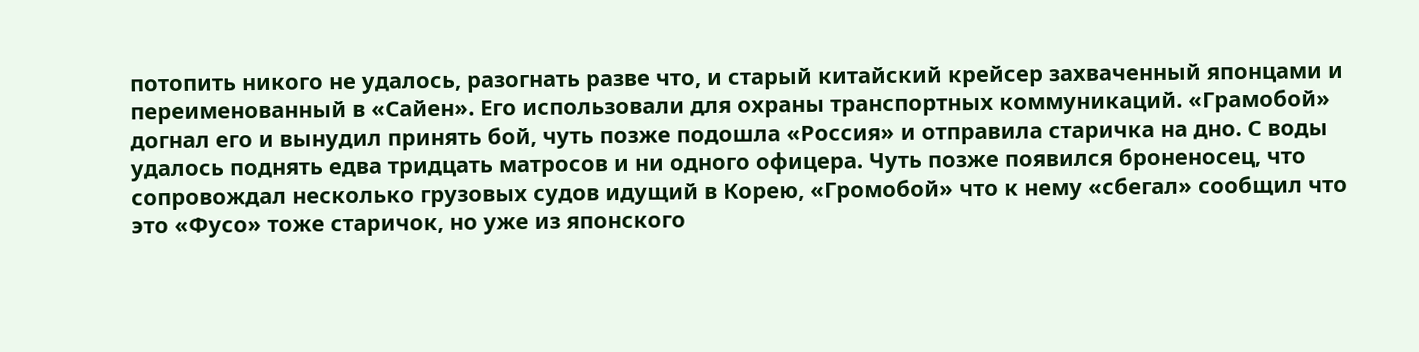потопить никого не удалось, разогнать разве что, и старый китайский крейсер захваченный японцами и переименованный в «Сайен». Его использовали для охраны транспортных коммуникаций. «Грамобой» догнал его и вынудил принять бой, чуть позже подошла «Россия» и отправила старичка на дно. С воды удалось поднять едва тридцать матросов и ни одного офицера. Чуть позже появился броненосец, что сопровождал несколько грузовых судов идущий в Корею, «Громобой» что к нему «сбегал» сообщил что это «Фусо» тоже старичок, но уже из японского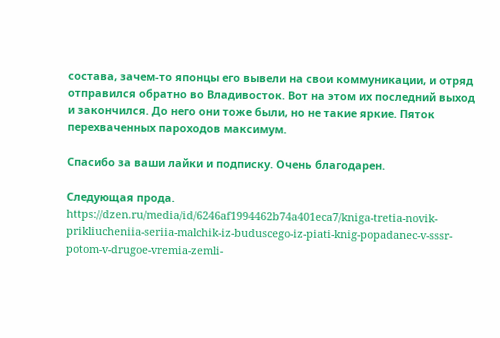состава, зачем-то японцы его вывели на свои коммуникации, и отряд отправился обратно во Владивосток. Вот на этом их последний выход и закончился. До него они тоже были, но не такие яркие. Пяток перехваченных пароходов максимум.

Спасибо за ваши лайки и подписку. Очень благодарен.

Следующая прода. https://dzen.ru/media/id/6246af1994462b74a401eca7/kniga-tretia-novik-prikliucheniia-seriia-malchik-iz-buduscego-iz-piati-knig-popadanec-v-sssr-potom-v-drugoe-vremia-zemli-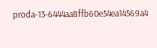proda-13-6444aa8ffb60e54ea14569a4